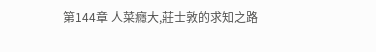第144章 人菜癮大,莊士敦的求知之路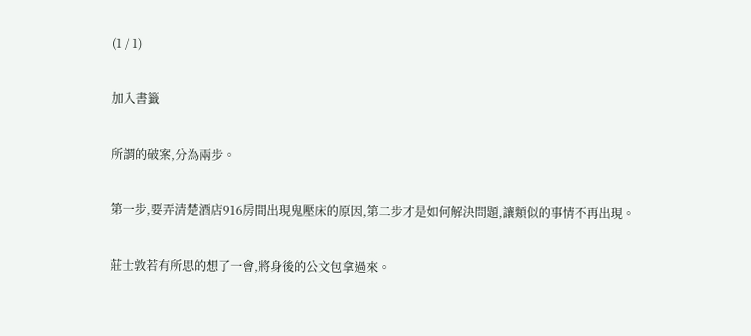(1 / 1)

加入書籤

所謂的破案,分為兩步。

第一步,要弄清楚酒店916房間出現鬼壓床的原因,第二步才是如何解決問題,讓類似的事情不再出現。

莊士敦若有所思的想了一會,將身後的公文包拿過來。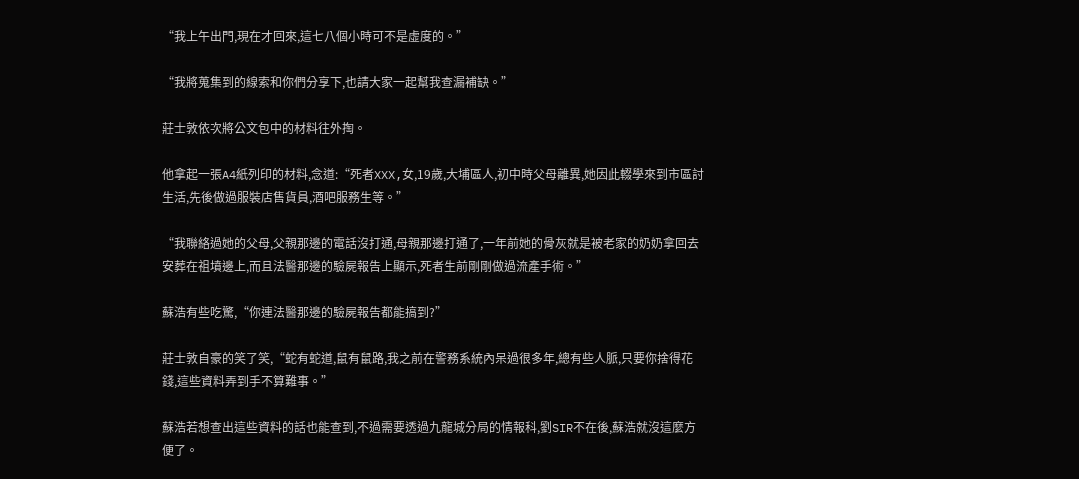“我上午出門,現在才回來,這七八個小時可不是虛度的。”

“我將蒐集到的線索和你們分享下,也請大家一起幫我查漏補缺。”

莊士敦依次將公文包中的材料往外掏。

他拿起一張A4紙列印的材料,念道:“死者XXX,女,19歲,大埔區人,初中時父母離異,她因此輟學來到市區討生活,先後做過服裝店售貨員,酒吧服務生等。”

“我聯絡過她的父母,父親那邊的電話沒打通,母親那邊打通了,一年前她的骨灰就是被老家的奶奶拿回去安葬在祖墳邊上,而且法醫那邊的驗屍報告上顯示,死者生前剛剛做過流產手術。”

蘇浩有些吃驚,“你連法醫那邊的驗屍報告都能搞到?”

莊士敦自豪的笑了笑,“蛇有蛇道,鼠有鼠路,我之前在警務系統內呆過很多年,總有些人脈,只要你捨得花錢,這些資料弄到手不算難事。”

蘇浩若想查出這些資料的話也能查到,不過需要透過九龍城分局的情報科,劉SIR不在後,蘇浩就沒這麼方便了。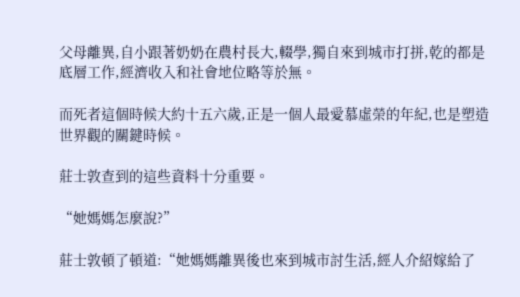父母離異,自小跟著奶奶在農村長大,輟學,獨自來到城市打拼,乾的都是底層工作,經濟收入和社會地位略等於無。

而死者這個時候大約十五六歲,正是一個人最愛慕虛榮的年紀,也是塑造世界觀的關鍵時候。

莊士敦查到的這些資料十分重要。

“她媽媽怎麼說?”

莊士敦頓了頓道:“她媽媽離異後也來到城市討生活,經人介紹嫁給了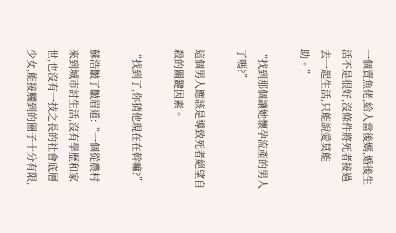一個賣魚佬,給人當後媽,婚後生活不是很好,沒條件將死者接過去一起生活,只能說愛莫能助。”

“找到那個讓她懷孕流產的男人了嗎?”

這個男人應該是導致死者絕望自殺的關鍵因素。

“找到了,你猜他現在在幹嘛?”

蘇浩皺了皺眉道:“一個從農村來到城市討生活,沒有學歷和家世,也沒有一技之長的社會底層少女,能接觸到的圈子十分有限,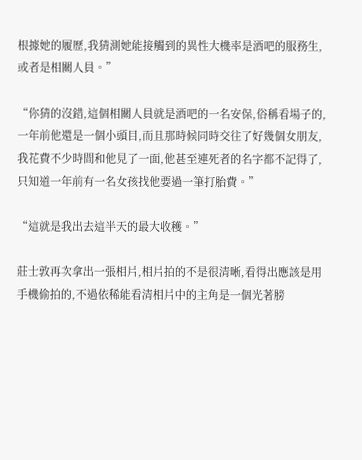根據她的履歷,我猜測她能接觸到的異性大機率是酒吧的服務生,或者是相關人員。”

“你猜的沒錯,這個相關人員就是酒吧的一名安保,俗稱看場子的,一年前他還是一個小頭目,而且那時候同時交往了好幾個女朋友,我花費不少時間和他見了一面,他甚至連死者的名字都不記得了,只知道一年前有一名女孩找他要過一筆打胎費。”

“這就是我出去這半天的最大收穫。”

莊士敦再次拿出一張相片,相片拍的不是很清晰,看得出應該是用手機偷拍的,不過依稀能看清相片中的主角是一個光著膀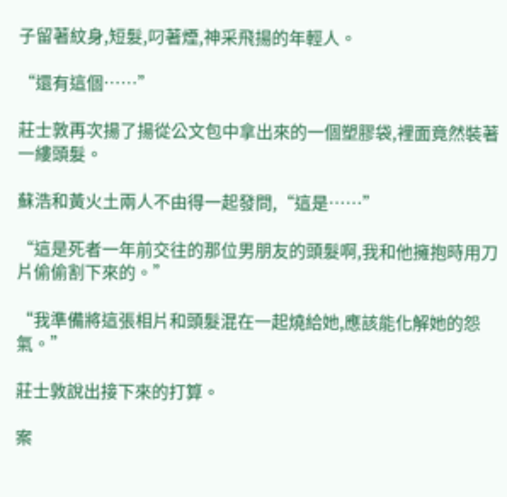子留著紋身,短髮,叼著煙,神采飛揚的年輕人。

“還有這個……”

莊士敦再次揚了揚從公文包中拿出來的一個塑膠袋,裡面竟然裝著一縷頭髮。

蘇浩和黃火土兩人不由得一起發問,“這是……”

“這是死者一年前交往的那位男朋友的頭髮啊,我和他擁抱時用刀片偷偷割下來的。”

“我準備將這張相片和頭髮混在一起燒給她,應該能化解她的怨氣。”

莊士敦說出接下來的打算。

案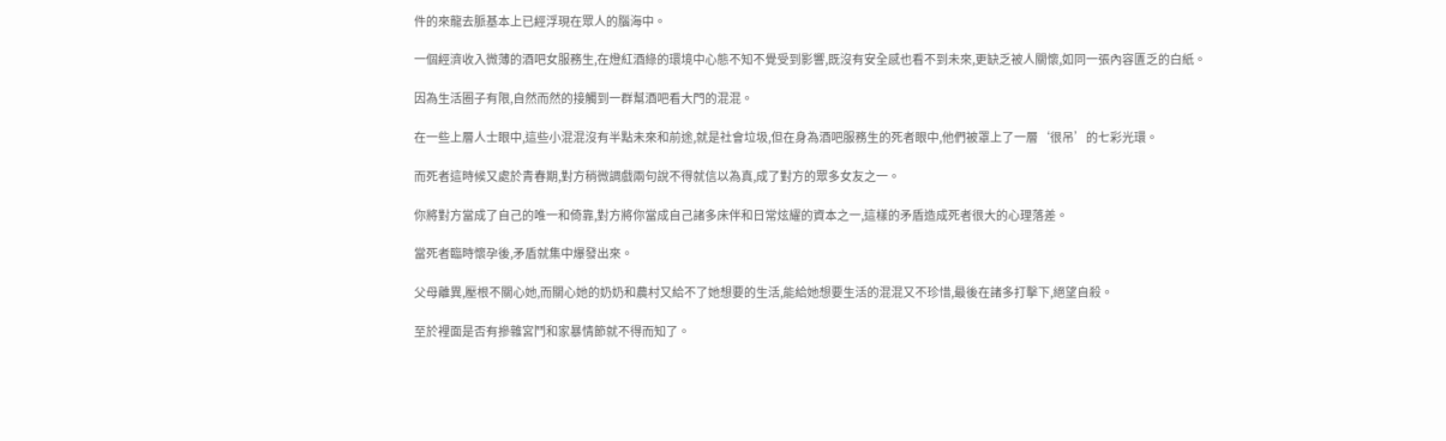件的來龍去脈基本上已經浮現在眾人的腦海中。

一個經濟收入微薄的酒吧女服務生,在燈紅酒綠的環境中心態不知不覺受到影響,既沒有安全感也看不到未來,更缺乏被人關懷,如同一張內容匱乏的白紙。

因為生活圈子有限,自然而然的接觸到一群幫酒吧看大門的混混。

在一些上層人士眼中,這些小混混沒有半點未來和前途,就是社會垃圾,但在身為酒吧服務生的死者眼中,他們被罩上了一層‘很吊’的七彩光環。

而死者這時候又處於青春期,對方稍微調戲兩句說不得就信以為真,成了對方的眾多女友之一。

你將對方當成了自己的唯一和倚靠,對方將你當成自己諸多床伴和日常炫耀的資本之一,這樣的矛盾造成死者很大的心理落差。

當死者臨時懷孕後,矛盾就集中爆發出來。

父母離異,壓根不關心她,而關心她的奶奶和農村又給不了她想要的生活,能給她想要生活的混混又不珍惜,最後在諸多打擊下,絕望自殺。

至於裡面是否有摻雜宮鬥和家暴情節就不得而知了。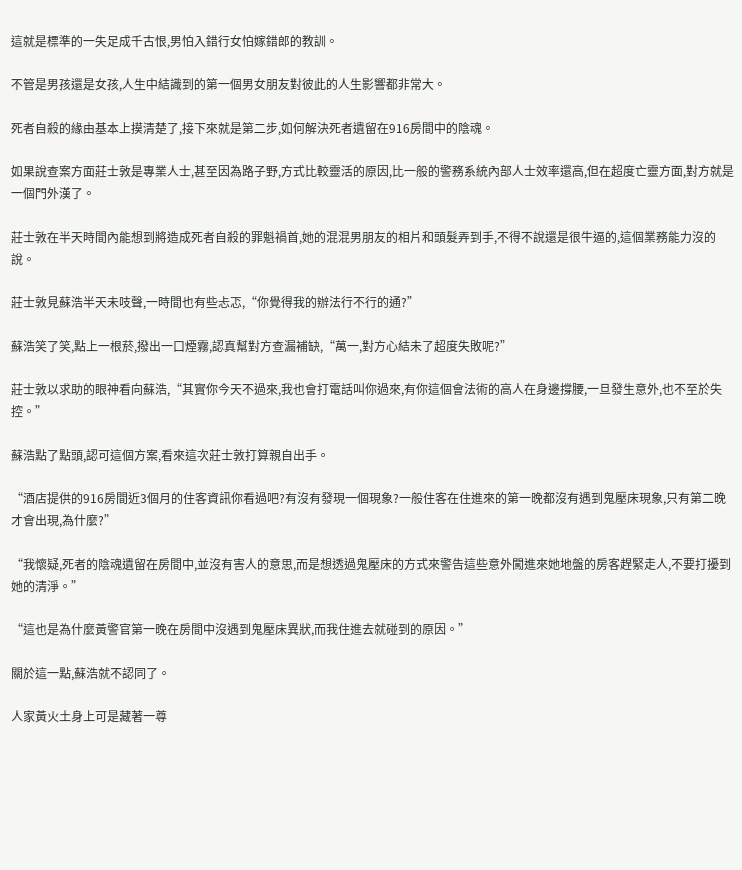這就是標準的一失足成千古恨,男怕入錯行女怕嫁錯郎的教訓。

不管是男孩還是女孩,人生中結識到的第一個男女朋友對彼此的人生影響都非常大。

死者自殺的緣由基本上摸清楚了,接下來就是第二步,如何解決死者遺留在916房間中的陰魂。

如果說查案方面莊士敦是專業人士,甚至因為路子野,方式比較靈活的原因,比一般的警務系統內部人士效率還高,但在超度亡靈方面,對方就是一個門外漢了。

莊士敦在半天時間內能想到將造成死者自殺的罪魁禍首,她的混混男朋友的相片和頭髮弄到手,不得不說還是很牛逼的,這個業務能力沒的說。

莊士敦見蘇浩半天未吱聲,一時間也有些忐忑,“你覺得我的辦法行不行的通?”

蘇浩笑了笑,點上一根菸,撥出一口煙霧,認真幫對方查漏補缺,“萬一,對方心結未了超度失敗呢?”

莊士敦以求助的眼神看向蘇浩,“其實你今天不過來,我也會打電話叫你過來,有你這個會法術的高人在身邊撐腰,一旦發生意外,也不至於失控。”

蘇浩點了點頭,認可這個方案,看來這次莊士敦打算親自出手。

“酒店提供的916房間近3個月的住客資訊你看過吧?有沒有發現一個現象?一般住客在住進來的第一晚都沒有遇到鬼壓床現象,只有第二晚才會出現,為什麼?”

“我懷疑,死者的陰魂遺留在房間中,並沒有害人的意思,而是想透過鬼壓床的方式來警告這些意外闖進來她地盤的房客趕緊走人,不要打擾到她的清淨。”

“這也是為什麼黃警官第一晚在房間中沒遇到鬼壓床異狀,而我住進去就碰到的原因。”

關於這一點,蘇浩就不認同了。

人家黃火土身上可是藏著一尊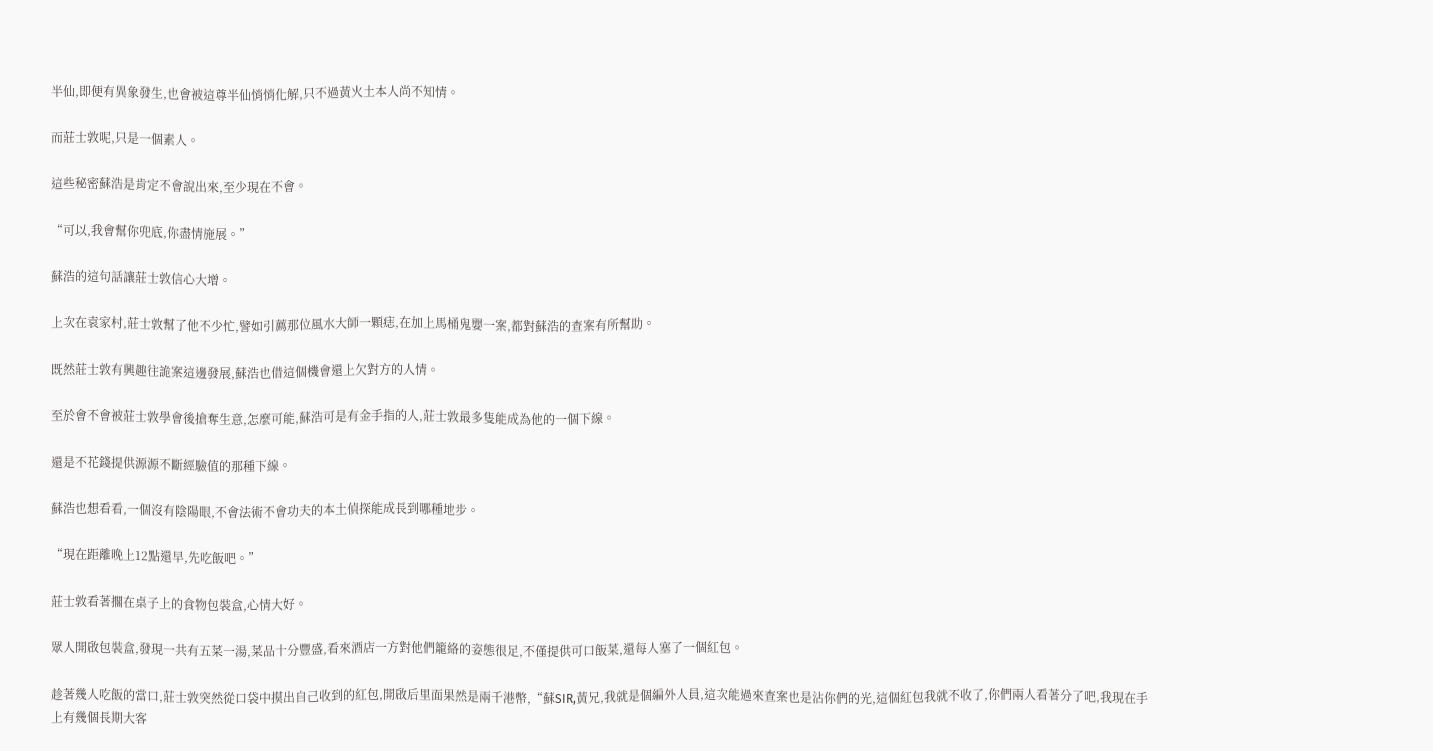半仙,即便有異象發生,也會被這尊半仙悄悄化解,只不過黃火土本人尚不知情。

而莊士敦呢,只是一個素人。

這些秘密蘇浩是肯定不會說出來,至少現在不會。

“可以,我會幫你兜底,你盡情施展。”

蘇浩的這句話讓莊士敦信心大增。

上次在袁家村,莊士敦幫了他不少忙,譬如引薦那位風水大師一顆痣,在加上馬桶鬼嬰一案,都對蘇浩的查案有所幫助。

既然莊士敦有興趣往詭案這邊發展,蘇浩也借這個機會還上欠對方的人情。

至於會不會被莊士敦學會後搶奪生意,怎麼可能,蘇浩可是有金手指的人,莊士敦最多隻能成為他的一個下線。

還是不花錢提供源源不斷經驗值的那種下線。

蘇浩也想看看,一個沒有陰陽眼,不會法術不會功夫的本土偵探能成長到哪種地步。

“現在距離晚上12點還早,先吃飯吧。”

莊士敦看著擱在桌子上的食物包裝盒,心情大好。

眾人開啟包裝盒,發現一共有五菜一湯,菜品十分豐盛,看來酒店一方對他們籠絡的姿態很足,不僅提供可口飯菜,還每人塞了一個紅包。

趁著幾人吃飯的當口,莊士敦突然從口袋中摸出自己收到的紅包,開啟后里面果然是兩千港幣,“蘇SIR,黃兄,我就是個編外人員,這次能過來查案也是沾你們的光,這個紅包我就不收了,你們兩人看著分了吧,我現在手上有幾個長期大客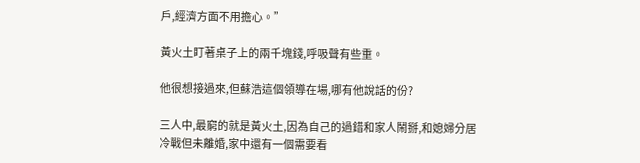戶,經濟方面不用擔心。”

黃火土盯著桌子上的兩千塊錢,呼吸聲有些重。

他很想接過來,但蘇浩這個領導在場,哪有他說話的份?

三人中,最窮的就是黃火土,因為自己的過錯和家人鬧掰,和媳婦分居冷戰但未離婚,家中還有一個需要看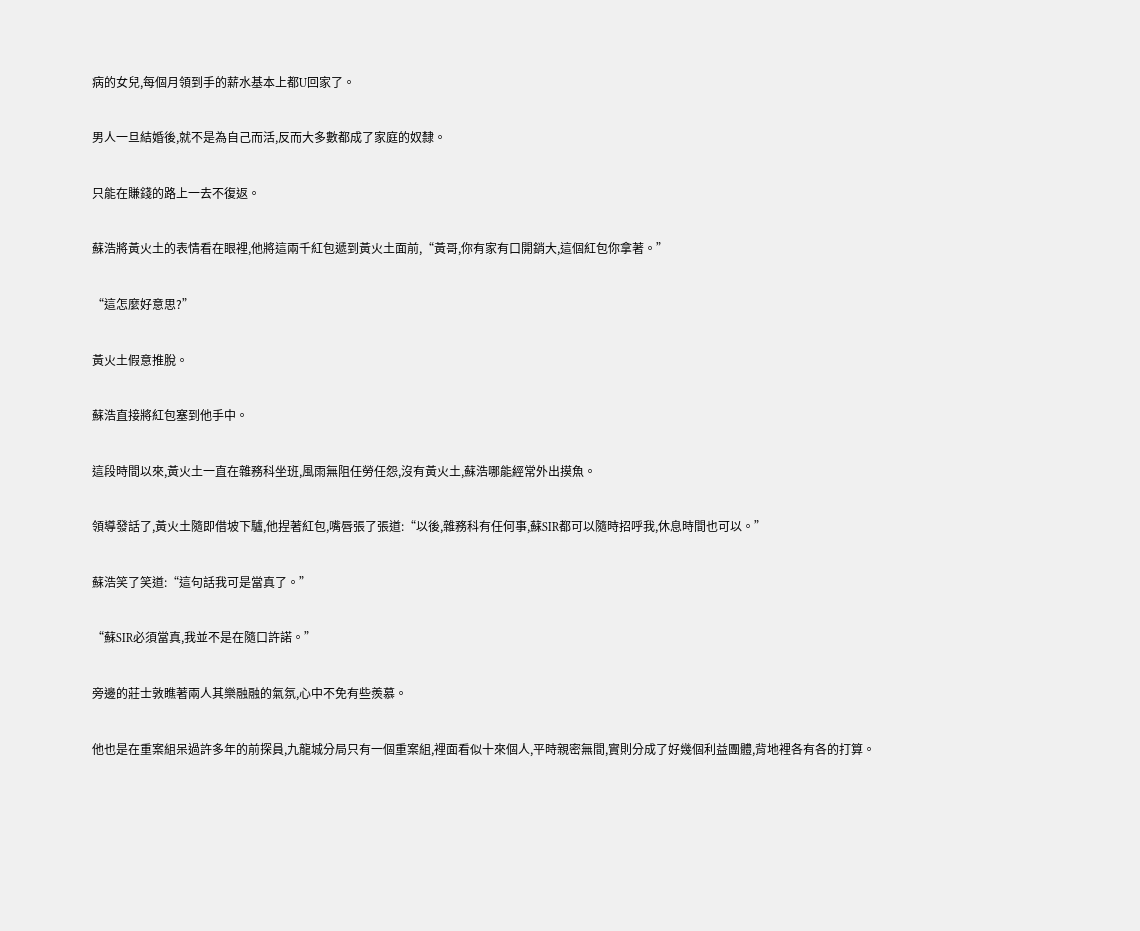病的女兒,每個月領到手的薪水基本上都U回家了。

男人一旦結婚後,就不是為自己而活,反而大多數都成了家庭的奴隸。

只能在賺錢的路上一去不復返。

蘇浩將黃火土的表情看在眼裡,他將這兩千紅包遞到黃火土面前,“黃哥,你有家有口開銷大,這個紅包你拿著。”

“這怎麼好意思?”

黃火土假意推脫。

蘇浩直接將紅包塞到他手中。

這段時間以來,黃火土一直在雜務科坐班,風雨無阻任勞任怨,沒有黃火土,蘇浩哪能經常外出摸魚。

領導發話了,黃火土隨即借坡下驢,他捏著紅包,嘴唇張了張道:“以後,雜務科有任何事,蘇SIR都可以隨時招呼我,休息時間也可以。”

蘇浩笑了笑道:“這句話我可是當真了。”

“蘇SIR必須當真,我並不是在隨口許諾。”

旁邊的莊士敦瞧著兩人其樂融融的氣氛,心中不免有些羨慕。

他也是在重案組呆過許多年的前探員,九龍城分局只有一個重案組,裡面看似十來個人,平時親密無間,實則分成了好幾個利益團體,背地裡各有各的打算。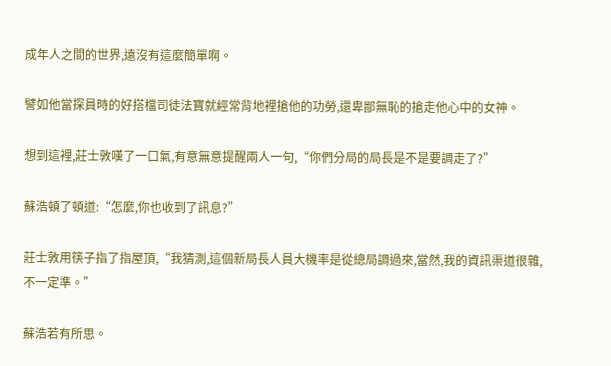成年人之間的世界,遠沒有這麼簡單啊。

譬如他當探員時的好搭檔司徒法寶就經常背地裡搶他的功勞,還卑鄙無恥的搶走他心中的女神。

想到這裡,莊士敦嘆了一口氣,有意無意提醒兩人一句,“你們分局的局長是不是要調走了?”

蘇浩頓了頓道:“怎麼,你也收到了訊息?”

莊士敦用筷子指了指屋頂,“我猜測,這個新局長人員大機率是從總局調過來,當然,我的資訊渠道很雜,不一定準。”

蘇浩若有所思。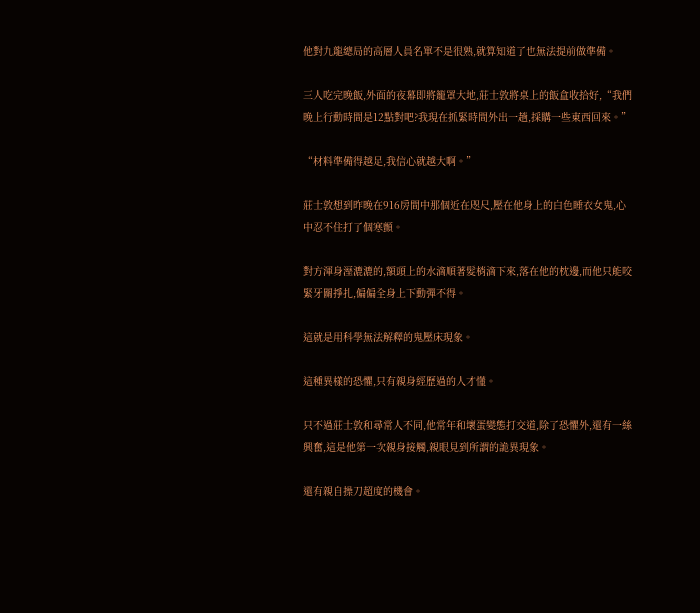他對九龍總局的高層人員名單不是很熟,就算知道了也無法提前做準備。

三人吃完晚飯,外面的夜幕即將籠罩大地,莊士敦將桌上的飯盒收拾好,“我們晚上行動時間是12點對吧?我現在抓緊時間外出一趟,採購一些東西回來。”

“材料準備得越足,我信心就越大啊。”

莊士敦想到昨晚在916房間中那個近在咫尺,壓在他身上的白色睡衣女鬼,心中忍不住打了個寒顫。

對方渾身溼漉漉的,額頭上的水滴順著髮梢滴下來,落在他的枕邊,而他只能咬緊牙關掙扎,偏偏全身上下動彈不得。

這就是用科學無法解釋的鬼壓床現象。

這種異樣的恐懼,只有親身經歷過的人才懂。

只不過莊士敦和尋常人不同,他常年和壞蛋變態打交道,除了恐懼外,還有一絲興奮,這是他第一次親身接觸,親眼見到所謂的詭異現象。

還有親自操刀超度的機會。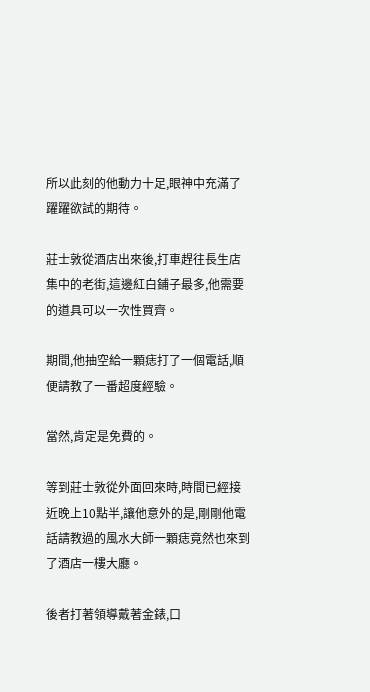所以此刻的他動力十足,眼神中充滿了躍躍欲試的期待。

莊士敦從酒店出來後,打車趕往長生店集中的老街,這邊紅白鋪子最多,他需要的道具可以一次性買齊。

期間,他抽空給一顆痣打了一個電話,順便請教了一番超度經驗。

當然,肯定是免費的。

等到莊士敦從外面回來時,時間已經接近晚上10點半,讓他意外的是,剛剛他電話請教過的風水大師一顆痣竟然也來到了酒店一樓大廳。

後者打著領導戴著金錶,口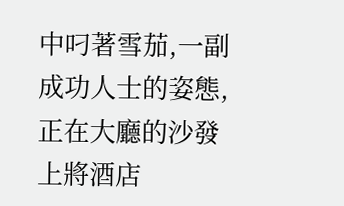中叼著雪茄,一副成功人士的姿態,正在大廳的沙發上將酒店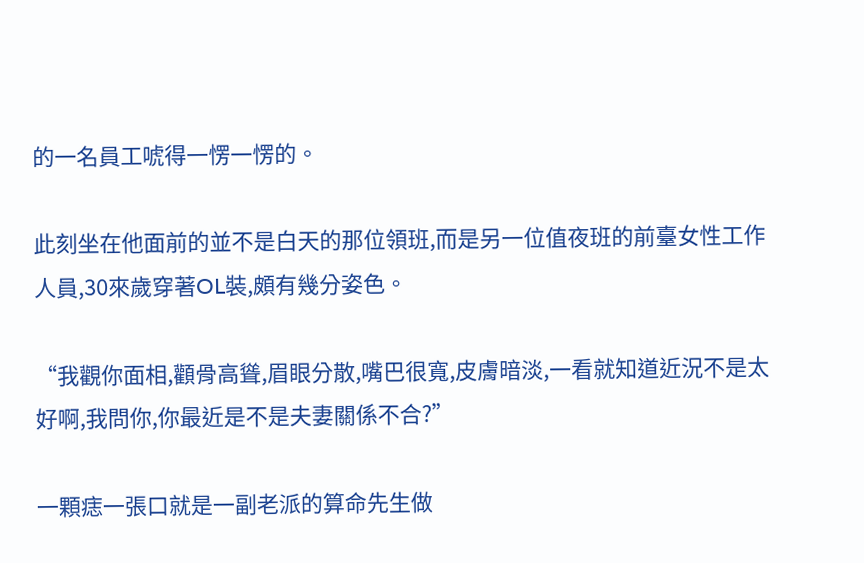的一名員工唬得一愣一愣的。

此刻坐在他面前的並不是白天的那位領班,而是另一位值夜班的前臺女性工作人員,30來歲穿著OL裝,頗有幾分姿色。

“我觀你面相,顴骨高聳,眉眼分散,嘴巴很寬,皮膚暗淡,一看就知道近況不是太好啊,我問你,你最近是不是夫妻關係不合?”

一顆痣一張口就是一副老派的算命先生做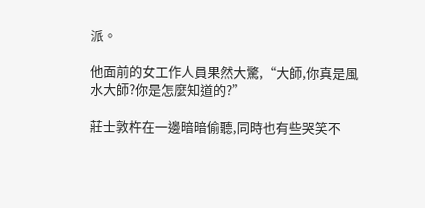派。

他面前的女工作人員果然大驚,“大師,你真是風水大師?你是怎麼知道的?”

莊士敦杵在一邊暗暗偷聽,同時也有些哭笑不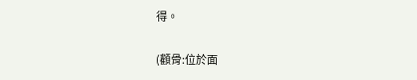得。

(顴骨:位於面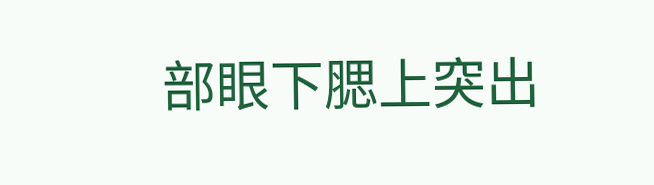部眼下腮上突出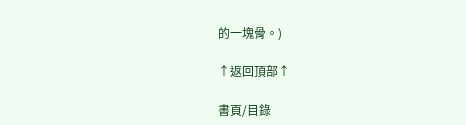的一塊骨。)

↑返回頂部↑

書頁/目錄